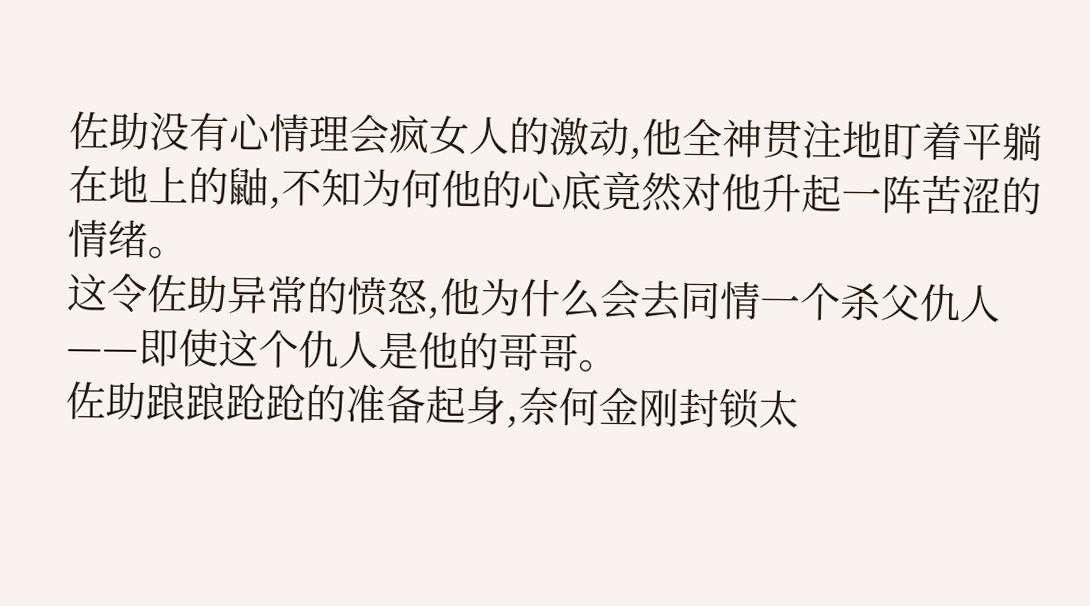佐助没有心情理会疯女人的激动,他全神贯注地盯着平躺在地上的鼬,不知为何他的心底竟然对他升起一阵苦涩的情绪。
这令佐助异常的愤怒,他为什么会去同情一个杀父仇人——即使这个仇人是他的哥哥。
佐助踉踉跄跄的准备起身,奈何金刚封锁太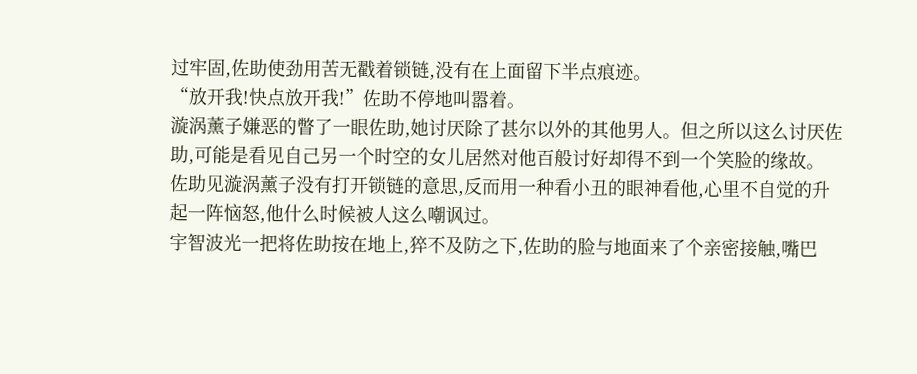过牢固,佐助使劲用苦无戳着锁链,没有在上面留下半点痕迹。
“放开我!快点放开我!”佐助不停地叫嚣着。
漩涡薰子嫌恶的瞥了一眼佐助,她讨厌除了甚尔以外的其他男人。但之所以这么讨厌佐助,可能是看见自己另一个时空的女儿居然对他百般讨好却得不到一个笑脸的缘故。
佐助见漩涡薰子没有打开锁链的意思,反而用一种看小丑的眼神看他,心里不自觉的升起一阵恼怒,他什么时候被人这么嘲讽过。
宇智波光一把将佐助按在地上,猝不及防之下,佐助的脸与地面来了个亲密接触,嘴巴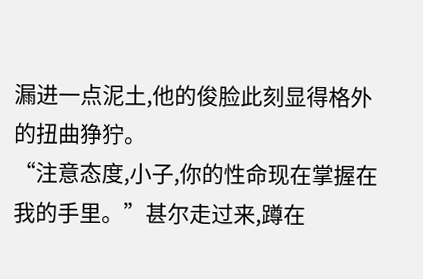漏进一点泥土,他的俊脸此刻显得格外的扭曲狰狞。
“注意态度,小子,你的性命现在掌握在我的手里。”甚尔走过来,蹲在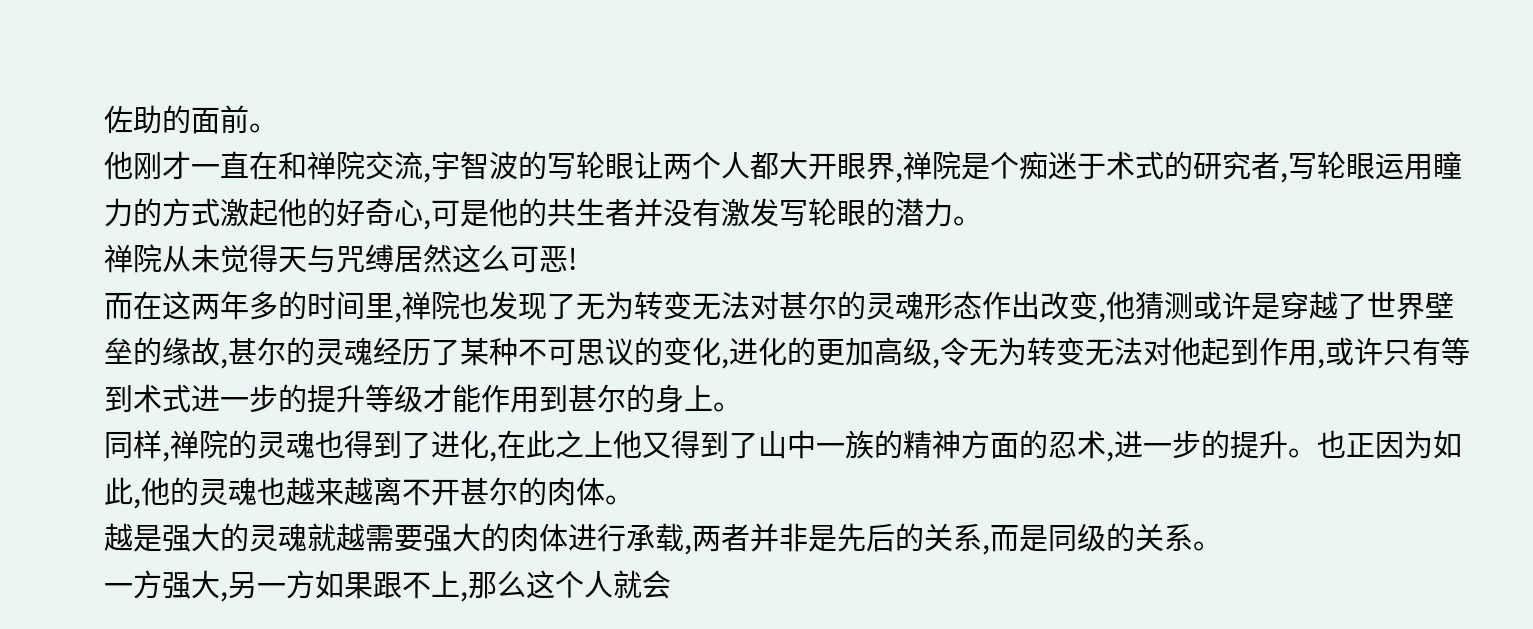佐助的面前。
他刚才一直在和禅院交流,宇智波的写轮眼让两个人都大开眼界,禅院是个痴迷于术式的研究者,写轮眼运用瞳力的方式激起他的好奇心,可是他的共生者并没有激发写轮眼的潜力。
禅院从未觉得天与咒缚居然这么可恶!
而在这两年多的时间里,禅院也发现了无为转变无法对甚尔的灵魂形态作出改变,他猜测或许是穿越了世界壁垒的缘故,甚尔的灵魂经历了某种不可思议的变化,进化的更加高级,令无为转变无法对他起到作用,或许只有等到术式进一步的提升等级才能作用到甚尔的身上。
同样,禅院的灵魂也得到了进化,在此之上他又得到了山中一族的精神方面的忍术,进一步的提升。也正因为如此,他的灵魂也越来越离不开甚尔的肉体。
越是强大的灵魂就越需要强大的肉体进行承载,两者并非是先后的关系,而是同级的关系。
一方强大,另一方如果跟不上,那么这个人就会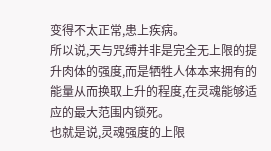变得不太正常,患上疾病。
所以说,天与咒缚并非是完全无上限的提升肉体的强度,而是牺牲人体本来拥有的能量从而换取上升的程度,在灵魂能够适应的最大范围内锁死。
也就是说,灵魂强度的上限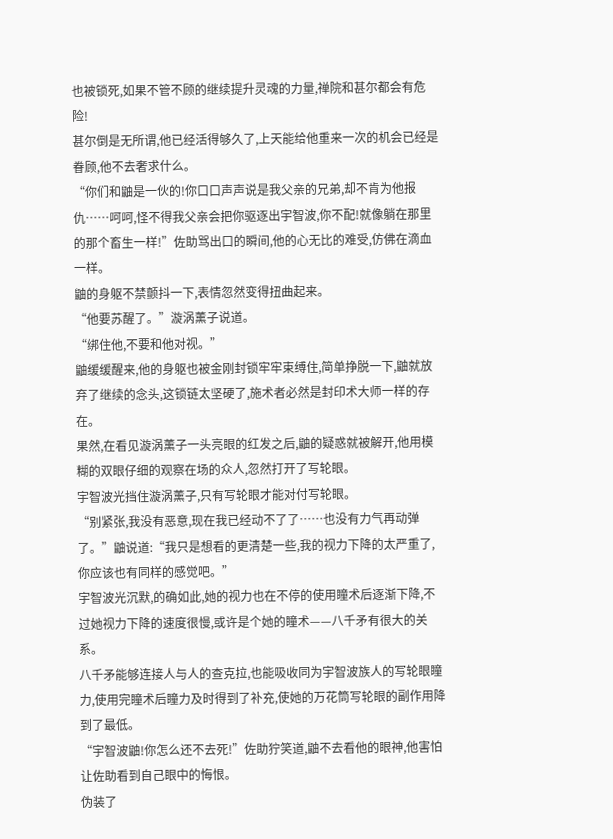也被锁死,如果不管不顾的继续提升灵魂的力量,禅院和甚尔都会有危险!
甚尔倒是无所谓,他已经活得够久了,上天能给他重来一次的机会已经是眷顾,他不去奢求什么。
“你们和鼬是一伙的!你口口声声说是我父亲的兄弟,却不肯为他报仇……呵呵,怪不得我父亲会把你驱逐出宇智波,你不配!就像躺在那里的那个畜生一样!”佐助骂出口的瞬间,他的心无比的难受,仿佛在滴血一样。
鼬的身躯不禁颤抖一下,表情忽然变得扭曲起来。
“他要苏醒了。”漩涡薰子说道。
“绑住他,不要和他对视。”
鼬缓缓醒来,他的身躯也被金刚封锁牢牢束缚住,简单挣脱一下,鼬就放弃了继续的念头,这锁链太坚硬了,施术者必然是封印术大师一样的存在。
果然,在看见漩涡薰子一头亮眼的红发之后,鼬的疑惑就被解开,他用模糊的双眼仔细的观察在场的众人,忽然打开了写轮眼。
宇智波光挡住漩涡薰子,只有写轮眼才能对付写轮眼。
“别紧张,我没有恶意,现在我已经动不了了……也没有力气再动弹了。”鼬说道:“我只是想看的更清楚一些,我的视力下降的太严重了,你应该也有同样的感觉吧。”
宇智波光沉默,的确如此,她的视力也在不停的使用瞳术后逐渐下降,不过她视力下降的速度很慢,或许是个她的瞳术——八千矛有很大的关系。
八千矛能够连接人与人的查克拉,也能吸收同为宇智波族人的写轮眼瞳力,使用完瞳术后瞳力及时得到了补充,使她的万花筒写轮眼的副作用降到了最低。
“宇智波鼬!你怎么还不去死!”佐助狞笑道,鼬不去看他的眼神,他害怕让佐助看到自己眼中的悔恨。
伪装了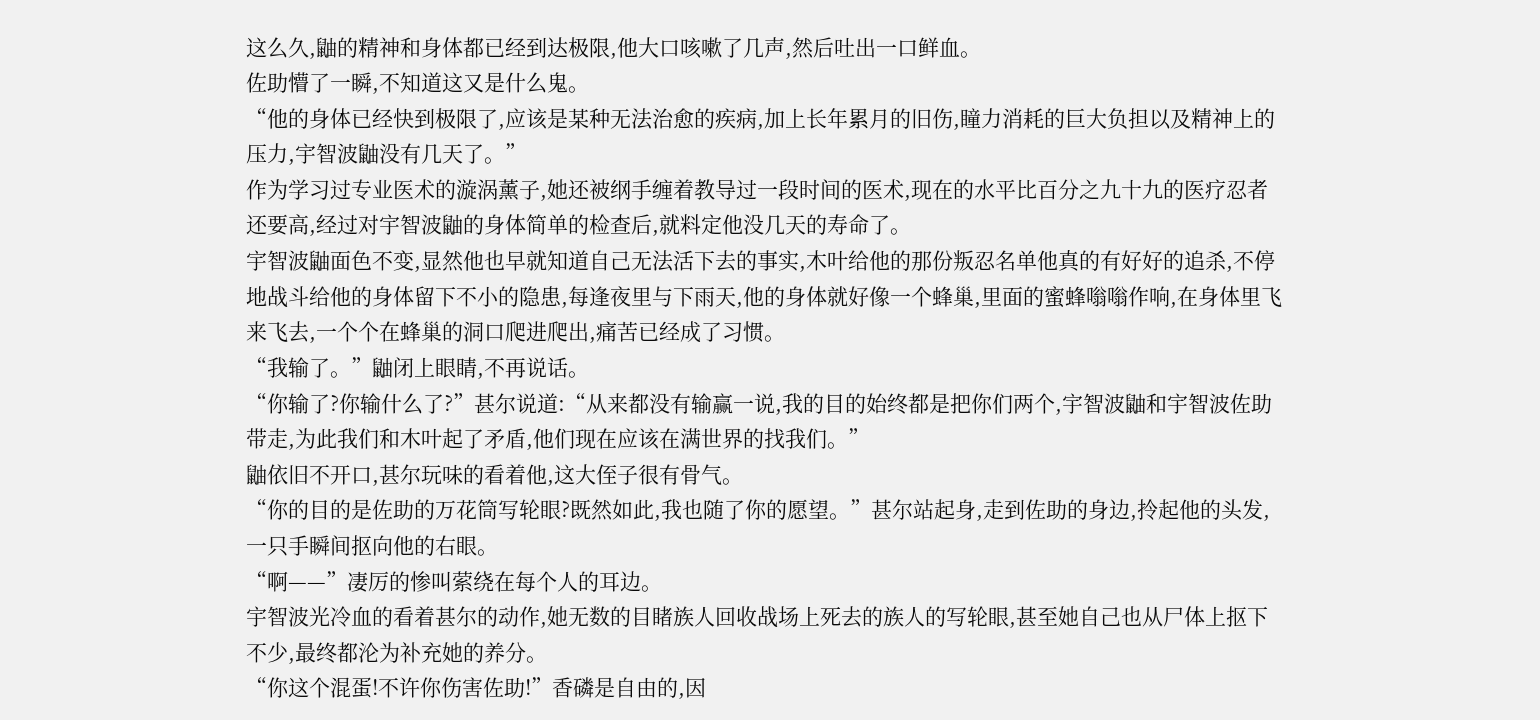这么久,鼬的精神和身体都已经到达极限,他大口咳嗽了几声,然后吐出一口鲜血。
佐助懵了一瞬,不知道这又是什么鬼。
“他的身体已经快到极限了,应该是某种无法治愈的疾病,加上长年累月的旧伤,瞳力消耗的巨大负担以及精神上的压力,宇智波鼬没有几天了。”
作为学习过专业医术的漩涡薰子,她还被纲手缠着教导过一段时间的医术,现在的水平比百分之九十九的医疗忍者还要高,经过对宇智波鼬的身体简单的检查后,就料定他没几天的寿命了。
宇智波鼬面色不变,显然他也早就知道自己无法活下去的事实,木叶给他的那份叛忍名单他真的有好好的追杀,不停地战斗给他的身体留下不小的隐患,每逢夜里与下雨天,他的身体就好像一个蜂巢,里面的蜜蜂嗡嗡作响,在身体里飞来飞去,一个个在蜂巢的洞口爬进爬出,痛苦已经成了习惯。
“我输了。”鼬闭上眼睛,不再说话。
“你输了?你输什么了?”甚尔说道:“从来都没有输赢一说,我的目的始终都是把你们两个,宇智波鼬和宇智波佐助带走,为此我们和木叶起了矛盾,他们现在应该在满世界的找我们。”
鼬依旧不开口,甚尔玩味的看着他,这大侄子很有骨气。
“你的目的是佐助的万花筒写轮眼?既然如此,我也随了你的愿望。”甚尔站起身,走到佐助的身边,拎起他的头发,一只手瞬间抠向他的右眼。
“啊——”凄厉的惨叫萦绕在每个人的耳边。
宇智波光冷血的看着甚尔的动作,她无数的目睹族人回收战场上死去的族人的写轮眼,甚至她自己也从尸体上抠下不少,最终都沦为补充她的养分。
“你这个混蛋!不许你伤害佐助!”香磷是自由的,因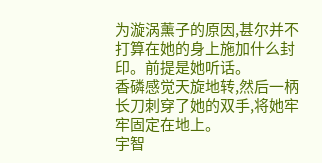为漩涡薰子的原因,甚尔并不打算在她的身上施加什么封印。前提是她听话。
香磷感觉天旋地转,然后一柄长刀刺穿了她的双手,将她牢牢固定在地上。
宇智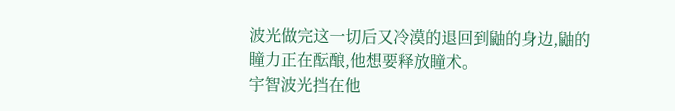波光做完这一切后又冷漠的退回到鼬的身边,鼬的瞳力正在酝酿,他想要释放瞳术。
宇智波光挡在他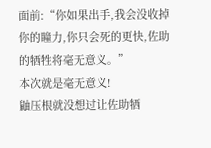面前:“你如果出手,我会没收掉你的瞳力,你只会死的更快,佐助的牺牲将毫无意义。”
本次就是毫无意义!
鼬压根就没想过让佐助牺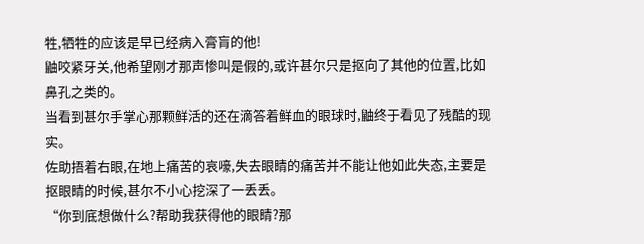牲,牺牲的应该是早已经病入膏肓的他!
鼬咬紧牙关,他希望刚才那声惨叫是假的,或许甚尔只是抠向了其他的位置,比如鼻孔之类的。
当看到甚尔手掌心那颗鲜活的还在滴答着鲜血的眼球时,鼬终于看见了残酷的现实。
佐助捂着右眼,在地上痛苦的哀嚎,失去眼睛的痛苦并不能让他如此失态,主要是抠眼睛的时候,甚尔不小心挖深了一丢丢。
“你到底想做什么?帮助我获得他的眼睛?那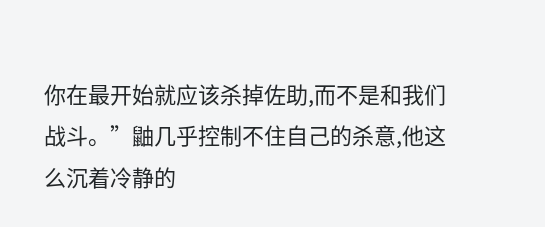你在最开始就应该杀掉佐助,而不是和我们战斗。”鼬几乎控制不住自己的杀意,他这么沉着冷静的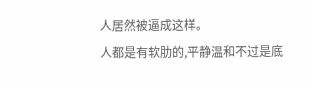人居然被逼成这样。
人都是有软肋的,平静温和不过是底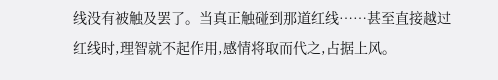线没有被触及罢了。当真正触碰到那道红线……甚至直接越过红线时,理智就不起作用,感情将取而代之,占据上风。